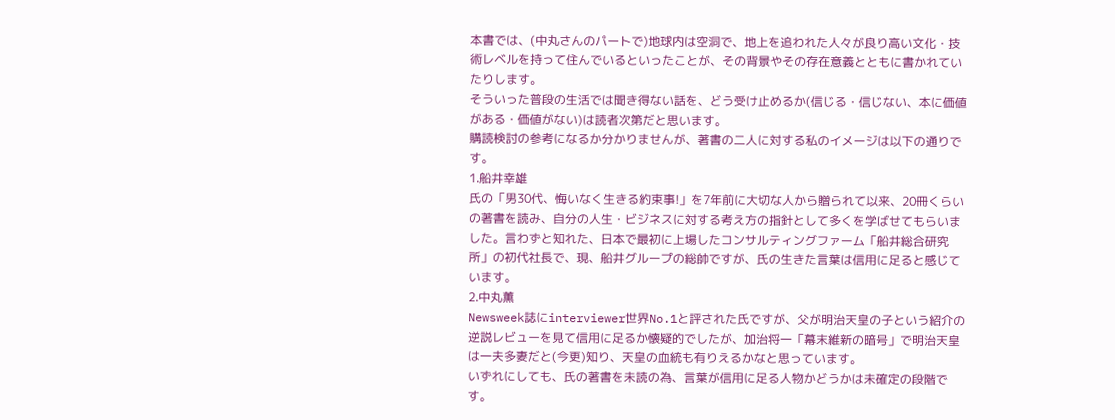本書では、(中丸さんのパートで)地球内は空洞で、地上を追われた人々が良り高い文化・技術レベルを持って住んでいるといったことが、その背景やその存在意義とともに書かれていたりします。
そういった普段の生活では聞き得ない話を、どう受け止めるか(信じる・信じない、本に価値がある・価値がない)は読者次第だと思います。
購読検討の参考になるか分かりませんが、著書の二人に対する私のイメージは以下の通りです。
1.船井幸雄
氏の「男30代、悔いなく生きる約束事!」を7年前に大切な人から贈られて以来、20冊くらいの著書を読み、自分の人生・ビジネスに対する考え方の指針として多くを学ばせてもらいました。言わずと知れた、日本で最初に上場したコンサルティングファーム「船井総合研究所」の初代社長で、現、船井グループの総帥ですが、氏の生きた言葉は信用に足ると感じています。
2.中丸薫
Newsweek誌にinterviewer世界No.1と評された氏ですが、父が明治天皇の子という紹介の逆説レビューを見て信用に足るか懐疑的でしたが、加治将一「幕末維新の暗号」で明治天皇は一夫多妻だと(今更)知り、天皇の血統も有りえるかなと思っています。
いずれにしても、氏の著書を未読の為、言葉が信用に足る人物かどうかは未確定の段階です。